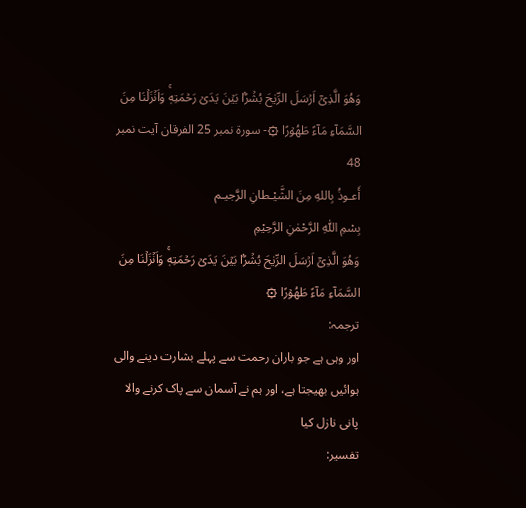وَهُوَ الَّذِىۡۤ اَرۡسَلَ الرِّيٰحَ بُشۡرًۢا بَيۡنَ يَدَىۡ رَحۡمَتِهٖۚ وَاَنۡزَلۡنَا مِنَ السَّمَآءِ مَآءً طَهُوۡرًا ۞- سورۃ نمبر 25 الفرقان آیت نمبر 48
أَعـوذُ بِاللهِ مِنَ الشَّيْـطانِ الرَّجيـم
بِسْمِ اللّٰهِ الرَّحْمٰنِ الرَّحِيْمِ
وَهُوَ الَّذِىۡۤ اَرۡسَلَ الرِّيٰحَ بُشۡرًۢا بَيۡنَ يَدَىۡ رَحۡمَتِهٖۚ وَاَنۡزَلۡنَا مِنَ السَّمَآءِ مَآءً طَهُوۡرًا ۞
ترجمہ:
اور وہی ہے جو باران رحمت سے پہلے بشارت دینے والی ہوائیں بھیجتا ہے، اور ہم نے آسمان سے پاک کرنے والا پانی نازل کیا
تفسیر: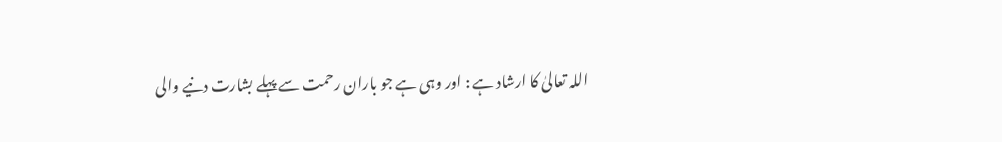اللہ تعالیٰ کا ارشاد ہے : اور وہی ہے جو باران رحمت سے پہلے بشارت دنیے والی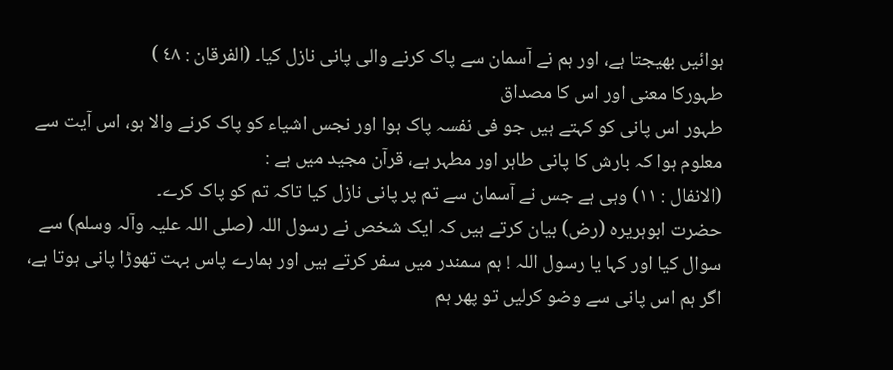ہوائیں بھیجتا ہے، اور ہم نے آسمان سے پاک کرنے والی پانی نازل کیا۔ (الفرقان : ٤٨ )
طہورکا معنی اور اس کا مصداق
طہور اس پانی کو کہتے ہیں جو فی نفسہ پاک ہوا اور نجس اشیاء کو پاک کرنے والا ہو، اس آیت سے معلوم ہوا کہ بارش کا پانی طاہر اور مطہر ہے، قرآن مجید میں ہے :
(الانفال : ١١) وہی ہے جس نے آسمان سے تم پر پانی نازل کیا تاکہ تم کو پاک کرے۔
حضرت ابوہریرہ (رض) بیان کرتے ہیں کہ ایک شخص نے رسول اللہ (صلی اللہ علیہ وآلہ وسلم) سے سوال کیا اور کہا یا رسول اللہ ! ہم سمندر میں سفر کرتے ہیں اور ہمارے پاس بہت تھوڑا پانی ہوتا ہے، اگر ہم اس پانی سے وضو کرلیں تو پھر ہم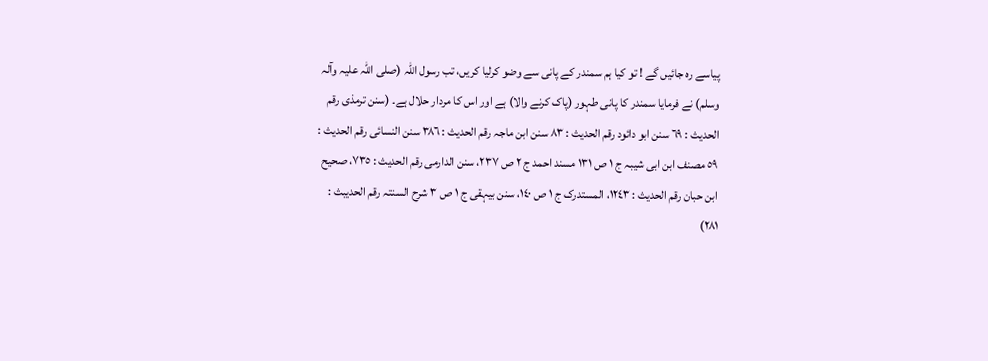پیاسے رہ جائیں گے ! تو کیا ہم سمندر کے پانی سے وضو کرلیا کریں، تب رسول اللہ (صلی اللہ علیہ وآلہ وسلم) نے فرمایا سمندر کا پانی طہور (پاک کرنے والا) ہے اور اس کا مردار حلال ہے۔ (سنن ترمذی رقم الحدیث : ٦٩ سنن ابو دائود رقم الحدیث : ٨٣ سنن ابن ماجہ رقم الحدیث : ٣٨٦ سنن النسائی رقم الحدیث : ٥٩ مصنف ابن ابی شیبہ ج ١ ص ١٣١ مسند احمد ج ٢ ص ٢٣٧، سنن الدارمی رقم الحدیث : ٧٣٥، صحیح ابن حبان رقم الحدیث : ١٢٤٣، المستدرک ج ١ ص ١٤٠، سنن بیہقی ج ١ ص ٣ شرح السنتہ رقم الحدیبث : ٢٨١)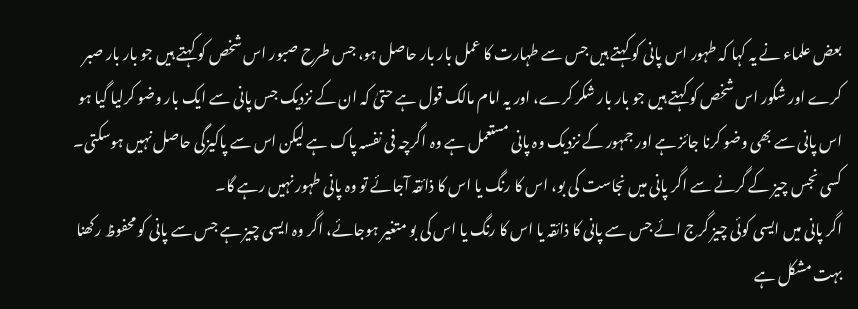بعض علماء نے یہ کہا کہ طہور اس پانی کو کہتے ہیں جس سے طہارت کا عمل بار بار حاصل ہو، جس طرح صبور اس شخص کو کہتے ہیں جو بار بار صبر کرے اور شکور اس شخص کو کہتے ہیں جو بار بار شکر کرے، اور یہ امام مالک قول ہے حتیٰ کہ ان کے نزدیک جس پانی سے ایک بار وضو کرلیا گیا ہو اس پانی سے بھی وضو کرنا جائز ہے اور جمہور کے نزدیک وہ پانی مستعمل ہے وہ اگرچہ فی نفسہ پاک ہے لیکن اس سے پاکیزگی حاصل نہیں ہوسکتی۔
کسی نجس چیز کے گرنے سے اگر پانی میں نجاست کی بو، اس کا رنگ یا اس کا ذائقہ آجائے تو وہ پانی طہور نہیں رہے گا۔
اگر پانی میں ایسی کوئی چیز گرج ائے جس سے پانی کا ذائقہ یا اس کا رنگ یا اس کی بو متغیر ہوجائے، اگر وہ ایسی چیز ہے جس سے پانی کو محفوظ رکھنا بہت مشکل ہے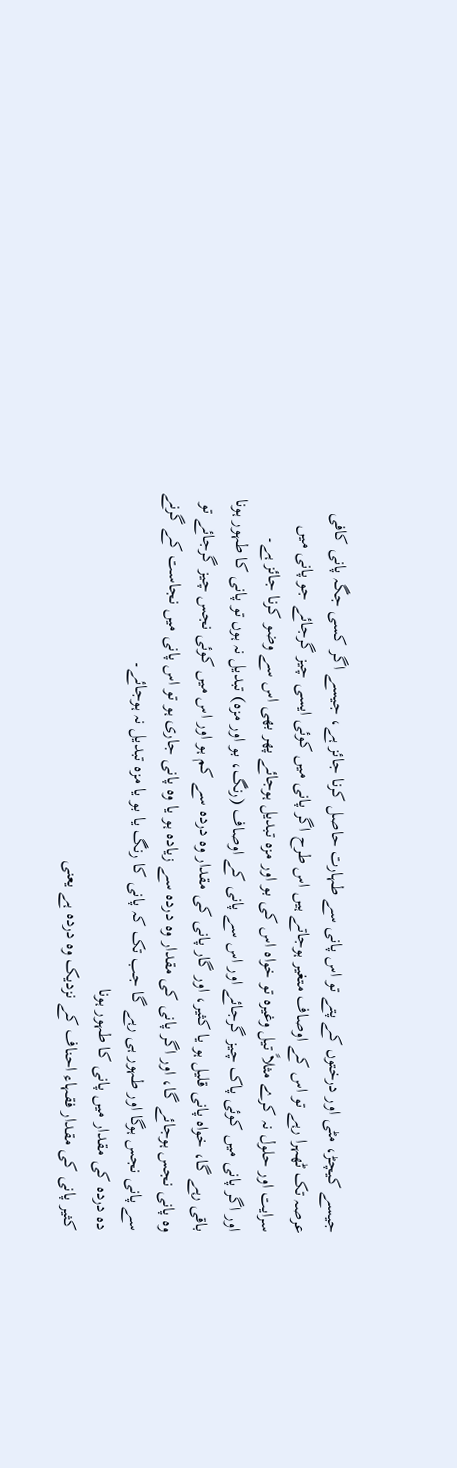جیسے کیچڑ، مٹی اور درختوں کے پتے تو اس پانی سے طہارت حاصل کرنا جائز ہے، جیسے اگر کسی جگہ پانی کافی عرصہ تک ٹھہرا رہے تو اس کے اوصاف متغیر ہوجاتے ہیں اس طرح اگر پانی میں کوئی ایسی چیز گرجائے جو پانی میں سرایت اور حلول نہ کرے مثلاً تیل وغیرہ تو خواہ اس کی بو اور مزہ تبدیل ہوجائے پھر بھی اس سے وضو کرنا جائز ہے۔
اور اگر پانی میں کوئی پاک چیز گرجائے اور اس سے پانی کے اوصاف (رنگ، بو اور مزہ) تبدیل نہ ہوں تو پانی کا طہور ہونا باقی رہے گا، خواہ پانی قلیل ہو یا کثیر، اور گار پانی کی مقدار وہ دردہ سے کم ہو اور اس میں کوئی نجس چیز گرجائے تو وہ پانی نجس ہوجائے گا، اور اگر پانی کی مقدار وہ دردہ سے زیادہ ہو یا وہ پانی جاری ہو تو اس پانی میں نجاست کے گرنے سے پانی نجس ہوگا اور طہور ہی رہے گا جب تک کہ پانی کا رنگ یا بو یا مزہ تبدیل نہ ہوجائے۔
دہ دردہ کی مقدار میں پانی کا طہور ہونا
کثیر پانی کی مقدار فقہاء احناف کے نزدیک وہ دردہ ہے یعنی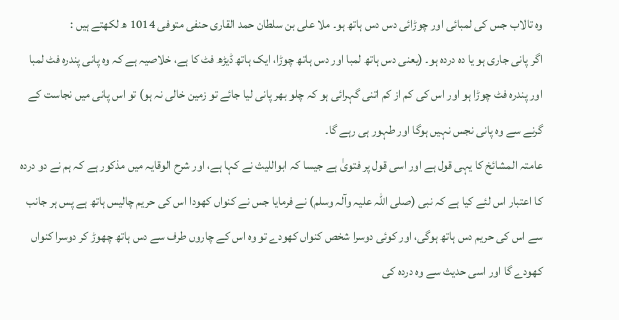وہ تالاب جس کی لمبائی اور چوڑائی دس دس ہاتھ ہو۔ ملا علی بن سلطان حمد القاری حنفی متوفی 1014 ھ لکھتے ہیں :
اگر پانی جاری ہو یا دہ دردہ ہو۔ (یعنی دس ہاتھ لمبا اور دس ہاتھ چوڑا، ایک ہاتھ ڈیڑھ فٹ کا ہے، خلاصیہ ہے کہ وہ پانی پندرہ فٹ لمبا اور پندرہ فٹ چوڑا ہو اور اس کی کم از کم اتنی گہرائی ہو کہ چلو بھر پانی لیا جائے تو زمین خالی نہ ہو) تو اس پانی میں نجاست کے گرنے سے وہ پانی نجس نہیں ہوگا اور طہور ہی رہے گا۔
عامتہ المشائخ کا یہی قول ہے اور اسی قول پر فتویٰ ہے جیسا کہ ابواللیث نے کہا ہے، اور شرح الوقایہ میں مذکور ہے کہ ہم نے دو دردہ کا اعتبار اس لئے کیا ہے کہ نبی (صلی اللہ علیہ وآلہ وسلم) نے فرمایا جس نے کنواں کھودا اس کی حریم چالیس ہاتھ ہے پس ہر جانب سے اس کی حریم دس ہاتھ ہوگی، اور کوئی دوسرا شخص کنواں کھودے تو وہ اس کے چاروں طرف سے دس ہاتھ چھوڑ کر دوسرا کنواں کھودے گا اور اسی حدیث سے وہ دردہ کی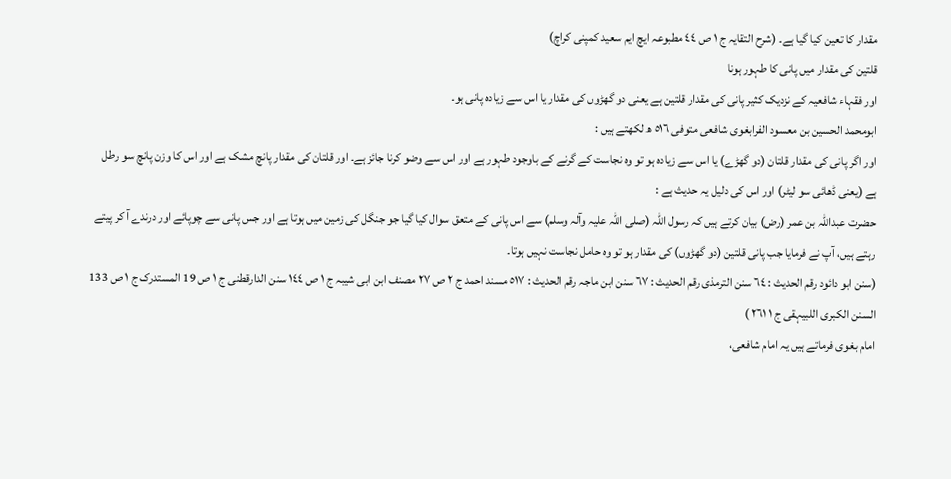مقدار کا تعین کیا گیا ہے۔ (شرح التقایہ ج ١ ص ٤٤ مطبوعہ ایچ ایم سعید کمپنی کراچ)
قلتین کی مقدار میں پانی کا طہور ہونا
اور فقہاء شافعیہ کے نزدیک کثیر پانی کی مقدار قلتین ہے یعنی دو گھڑوں کی مقدار یا اس سے زیادہ پانی ہو۔
ابومحمد الحسین بن معسود الفرابغوی شافعی متوفی ٥١٦ ھ لکھتے ہیں :
اور اگر پانی کی مقدار قلتان (دو گھڑے) یا اس سے زیادہ ہو تو وہ نجاست کے گرنے کے باوجود طہور ہے اور اس سے وضو کرنا جائز ہے۔ اور قلتان کی مقدار پانچ مشک ہے اور اس کا وزن پانچ سو رطل ہے (یعنی ڈھائی سو لیٹر) اور اس کی دلیل یہ حدیث ہے :
حضرت عبداللہ بن عمر (رض) بیان کرتے ہیں کہ رسول اللہ (صلی اللہ علیہ وآلہ وسلم) سے اس پانی کے متعق سوال کیا گیا جو جنگل کی زمین میں ہوتا ہے اور جس پانی سے چوپائے اور درندے آ کر پیتے رہتے ہیں، آپ نے فرمایا جب پانی قلتین (دو گھڑوں) کی مقدار ہو تو وہ حامل نجاست نہیں ہوتا۔
(سنن ابو دائود رقم الحدیث : ٦٤ سنن الترمذی رقم الحدیث : ٦٧ سنن ابن ماجہ رقم الحدیث : ٥١٧ مسند احمد ج ٢ ص ٢٧ مصنف ابن ابی شیبہ ج ١ ص ١٤٤ سنن الدارقطنی ج ١ ص 19 المستدرک ج ١ ص 133 السنن الکبری اللبیہقی ج ١ ٢٦١ )
امام بغوی فرماتے ہیں یہ امام شافعی،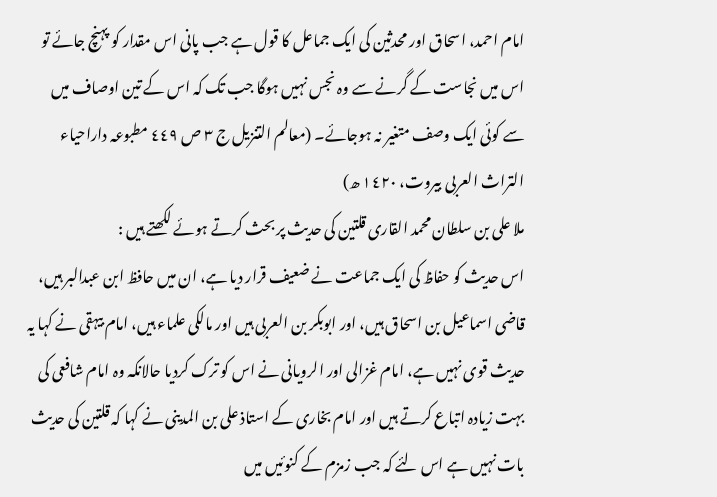امام احمد، اسحاق اور محدثین کی ایک جماعل کا قول ہے جب پانی اس مقدار کو پہنچ جائے تو اس میں نجاست کے گرنے سے وہ نجس نہیں ہوگا جب تک کہ اس کے تین اوصاف میں سے کوئی ایک وصف متغیر نہ ہوجائے۔ (معالم التنزیل ج ٣ ص ٤٤٩ مطبوعہ داراحیاء التراث العربی بیروت، ١٤٢٠ ھ)
ملا علی بن سلطان محمد القاری قلتین کی حدیث پر بحث کرتے ہوئے لکھتے ہیں :
اس حدیث کو حفاظ کی ایک جماعت نے ضعیف قرار دیا ہے، ان میں حافظ ابن عبدالبر ہیں، قاضی اسماعیل بن اسحاق ہیں، اور ابوبکر بن العربی ہیں اور مالکی علماء ہیں، امام بیہقی نے کہا یہ حدیث قوی نہیں ہے، امام غزالی اور الرویانی نے اس کو ترک کردیا حالانکہ وہ امام شافعی کی بہت زیادہ اتباع کرتے ہیں اور امام بخاری کے استاذ علی بن المدینی نے کہا کہ قلتین کی حدیث بات نہیں ہے اس لئے کہ جب زمزم کے کنوئیں میں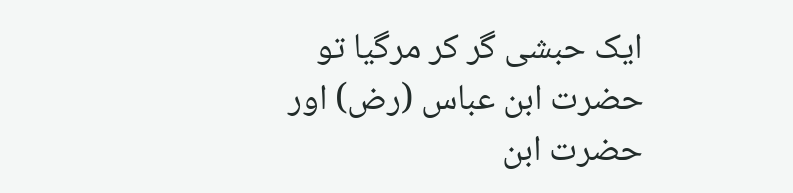ایک حبشی گر کر مرگیا تو حضرت ابن عباس (رض) اور حضرت ابن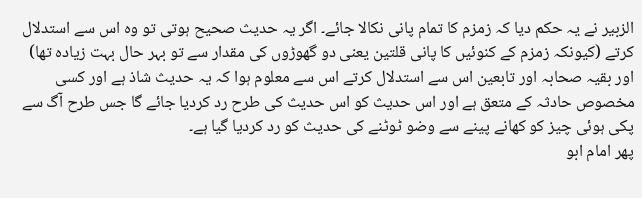الزبیر نے یہ حکم دیا کہ زمزم کا تمام پانی نکالا جائے۔ اگر یہ حدیث صحیح ہوتی تو وہ اس سے استدلال کرتے (کیونکہ زمزم کے کنوئیں کا پانی قلتین یعنی دو گھوڑوں کی مقدار سے تو بہر حال بہت زیادہ تھا) اور بقیہ صحابہ اور تابعین اس سے استدلال کرتے اس سے معلوم ہوا کہ یہ حدیث شاذ ہے اور کسی مخصوص حادثہ کے متعق ہے اور اس حدیث کو اس حدیث کی طرح رد کردیا جائے گا جس طرح آگ سے پکی ہوئی چیز کو کھانے پینے سے وضو ٹوٹنے کی حدیث کو رد کردیا گیا ہے۔
پھر امام ابو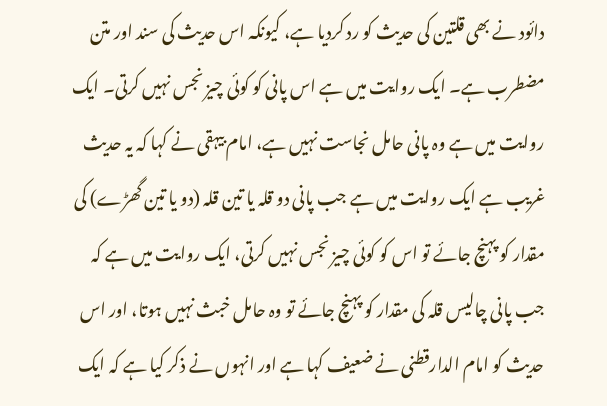دائود نے بھی قلتین کی حدیث کو رد کردیا ہے، کیونکہ اس حدیث کی سند اور متن مضطرب ہے۔ ایک روایت میں ہے اس پانی کو کوئی چیز نجس نہیں کرتی۔ ایک روایت میں ہے وہ پانی حامل نجاست نہیں ہے، امام بیہقی نے کہا کہ یہ حدیث غریب ہے ایک روایت میں ہے جب پانی دو قلہ یا تین قلہ (دو یا تین گھڑے) کی مقدار کو پہنچ جائے تو اس کو کوئی چیز نجس نہیں کرتی، ایک روایت میں ہے کہ جب پانی چالیس قلہ کی مقدار کو پہنچ جائے تو وہ حامل خبث نہیں ہوتا، اور اس حدیث کو امام الدارقطنی نے ضعیف کہا ہے اور انہوں نے ذکر کیا ہے کہ ایک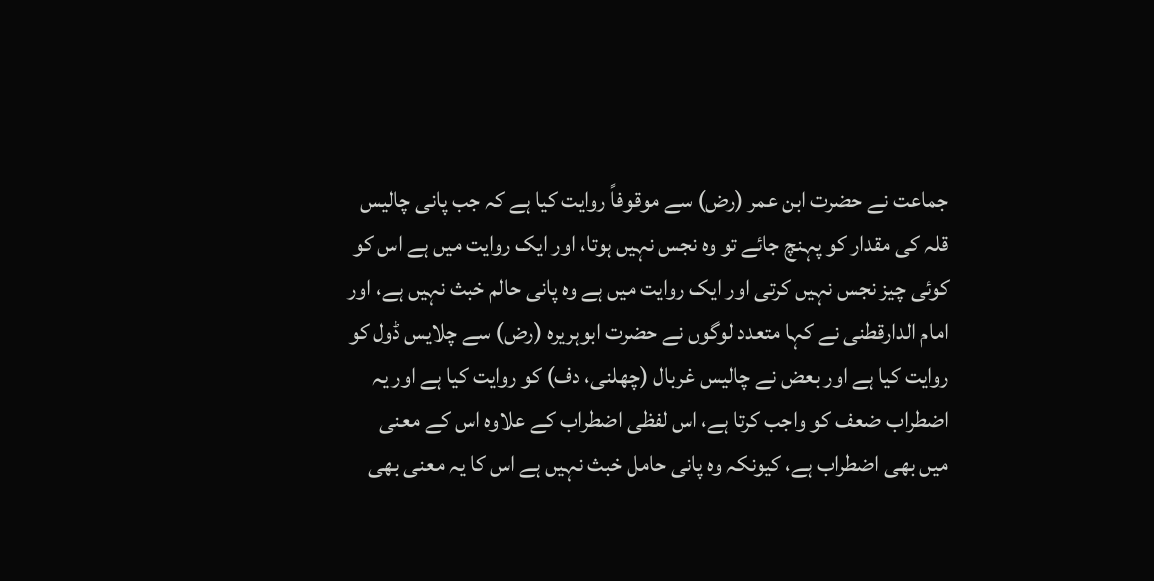جماعت نے حضرت ابن عمر (رض) سے موقوفاً روایت کیا ہے کہ جب پانی چالیس قلہ کی مقدار کو پہنچ جائے تو وہ نجس نہیں ہوتا، اور ایک روایت میں ہے اس کو کوئی چیز نجس نہیں کرتی اور ایک روایت میں ہے وہ پانی حالم خبث نہیں ہے، اور امام الدارقطنی نے کہا متعدد لوگوں نے حضرت ابوہریرہ (رض) سے چلایس ڈول کو روایت کیا ہے اور بعض نے چالیس غربال (چھلنی، دف) کو روایت کیا ہے اور یہ اضطراب ضعف کو واجب کرتا ہے، اس لفظی اضطراب کے علاوہ اس کے معنی میں بھی اضطراب ہے، کیونکہ وہ پانی حامل خبث نہیں ہے اس کا یہ معنی بھی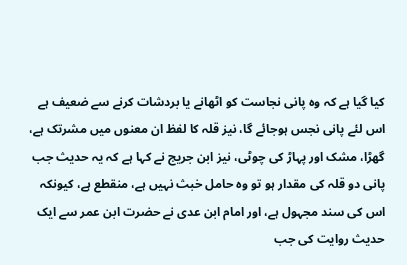کیا گیا ہے کہ وہ پانی نجاست کو اٹھانے یا بردشات کرنے سے ضعیف ہے اس لئے پانی نجس ہوجائے گا، نیز قلہ کا لفظ ان معنوں میں مشرتک ہے، گھڑا، مشک اور پہاڑ کی چوٹی، نیز ابن جریج نے کہا ہے کہ یہ حدیث جب پانی دو قلہ کی مقدار ہو تو وہ حامل خبث نہیں ہے، منقطع ہے، کیونکہ اس کی سند مجہول ہے، اور امام ابن عدی نے حضرت ابن عمر سے ایک حدیث روایت کی جب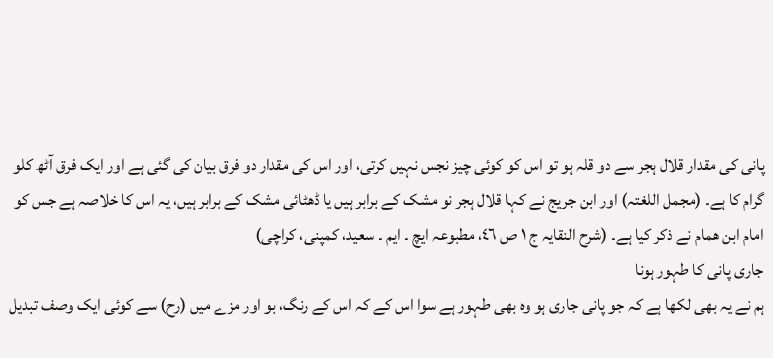پانی کی مقدار قلال ہجر سے دو قلہ ہو تو اس کو کوئی چیز نجس نہیں کرتی، اور اس کی مقدار دو فرق بیان کی گئی ہے اور ایک فرق آٹھ کلو گرام کا ہے۔ (مجمل اللغتہ) اور ابن جریج نے کہا قلال ہجر نو مشک کے برابر ہیں یا ڈھٹائی مشک کے برابر ہیں، یہ اس کا خلاصہ ہے جس کو امام ابن ھمام نے ذکر کیا ہے۔ (شرح النقایہ ج ١ ص ٤٦، مطبوعہ ایچ ۔ ایم ۔ سعید، کمپنی، کراچی)
جاری پانی کا طہور ہونا
ہم نے یہ بھی لکھا ہے کہ جو پانی جاری ہو وہ بھی طہور ہے سوا اس کے کہ اس کے رنگ، بو اور مزے میں (رح) سے کوئی ایک وصف تبدیل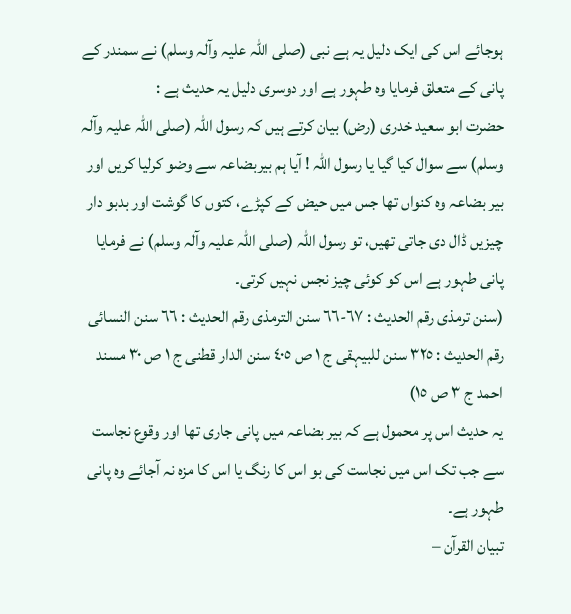ہوجائے اس کی ایک دلیل یہ ہے نبی (صلی اللہ علیہ وآلہ وسلم) نے سمندر کے پانی کے متعلق فرمایا وہ طہور ہے اور دوسری دلیل یہ حدیث ہے :
حضرت ابو سعید خدری (رض) بیان کرتے ہیں کہ رسول اللہ (صلی اللہ علیہ وآلہ وسلم) سے سوال کیا گیا یا رسول اللہ ! آیا ہم بیربضاعہ سے وضو کرلیا کریں اور بیر بضاعہ وہ کنواں تھا جس میں حیض کے کپڑے، کتوں کا گوشت اور بدبو دار چیزیں ڈال دی جاتی تھیں، تو رسول اللہ (صلی اللہ علیہ وآلہ وسلم) نے فرمایا پانی طہور ہے اس کو کوئی چیز نجس نہیں کرتی۔
(سنن ترمذی رقم الحدیث : ٦٧-٦٦ سنن الترمذی رقم الحدیث : ٦٦ سنن النسائی رقم الحدیث : ٣٢٥ سنن للبیہقی ج ١ ص ٤٠٥ سنن الدار قطنی ج ١ ص ٣٠ مسند احمد ج ٣ ص ١٥)
یہ حدیث اس پر محمول ہے کہ بیر بضاعہ میں پانی جاری تھا اور وقوع نجاست سے جب تک اس میں نجاست کی بو اس کا رنگ یا اس کا مزہ نہ آجائے وہ پانی طہور ہے۔
تبیان القرآن –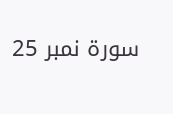سورۃ نمبر 25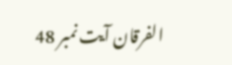الفرقان آیت نمبر 48